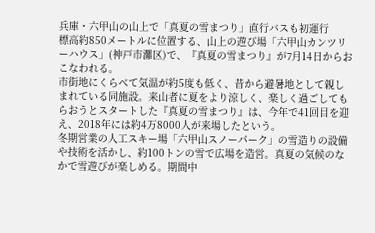兵庫・六甲山の山上で「真夏の雪まつり」直行バスも初運行
標高約850メートルに位置する、山上の遊び場「六甲山カンツリーハウス」(神戸市灘区)で、『真夏の雪まつり』が7月14日からおこなわれる。
市街地にくらべて気温が約5度も低く、昔から避暑地として親しまれている同施設。来山者に夏をより涼しく、楽しく過ごしてもらおうとスタートした『真夏の雪まつり』は、今年で41回目を迎え、2018年には約4万8000人が来場したという。
冬期営業の人工スキー場「六甲山スノーパーク」の雪造りの設備や技術を活かし、約100トンの雪で広場を造営。真夏の気候のなかで雪遊びが楽しめる。期間中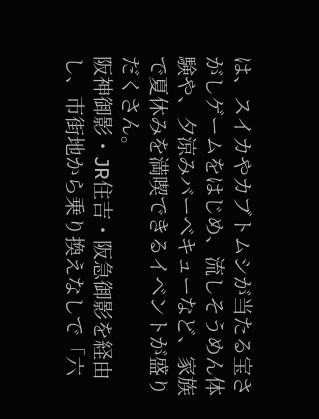は、スイカやカブトムシが当たる宝さがしゲームをはじめ、流しそうめん体験や、夕涼みバーベキューなど、家族で夏休みを満喫できるイベントが盛りだくさん。
阪神御影・JR住吉・阪急御影を経由し、市街地から乗り換えなしで「六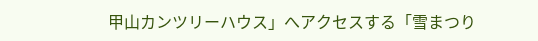甲山カンツリーハウス」へアクセスする「雪まつり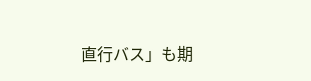直行バス」も期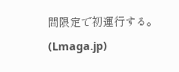間限定で初運行する。
(Lmaga.jp)